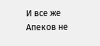И все же Апеков не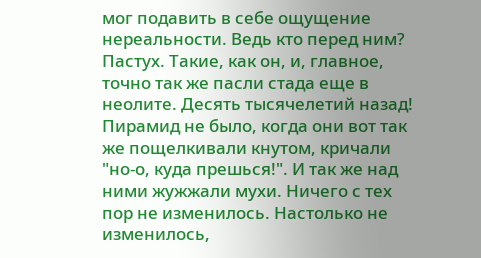мог подавить в себе ощущение нереальности. Ведь кто перед ним? Пастух. Такие, как он, и, главное, точно так же пасли стада еще в неолите. Десять тысячелетий назад! Пирамид не было, когда они вот так же пощелкивали кнутом, кричали "но-о, куда прешься!". И так же над ними жужжали мухи. Ничего с тех пор не изменилось. Настолько не изменилось,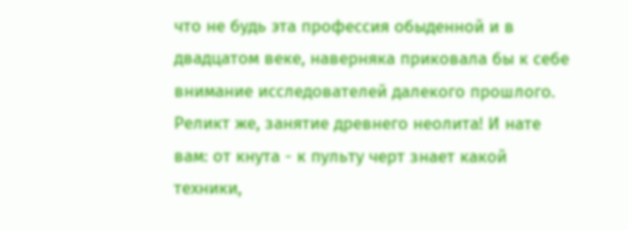что не будь эта профессия обыденной и в двадцатом веке, наверняка приковала бы к себе внимание исследователей далекого прошлого. Реликт же, занятие древнего неолита! И нате вам: от кнута - к пульту черт знает какой техники,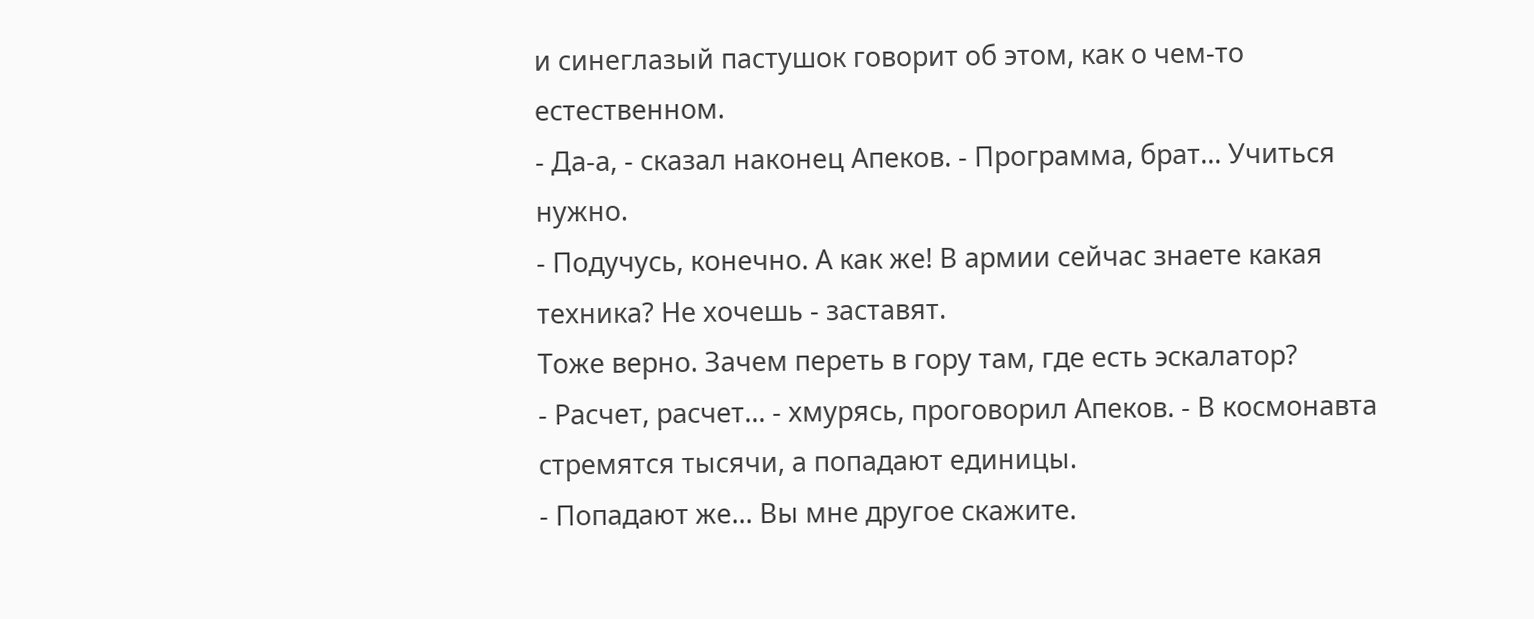и синеглазый пастушок говорит об этом, как о чем-то естественном.
- Да-а, - сказал наконец Апеков. - Программа, брат... Учиться нужно.
- Подучусь, конечно. А как же! В армии сейчас знаете какая техника? Не хочешь - заставят.
Тоже верно. Зачем переть в гору там, где есть эскалатор?
- Расчет, расчет... - хмурясь, проговорил Апеков. - В космонавта стремятся тысячи, а попадают единицы.
- Попадают же... Вы мне другое скажите.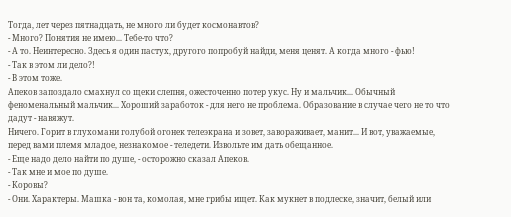Тогда, лет через пятнадцать, не много ли будет космонавтов?
- Много? Понятия не имею... Тебе-то что?
- А то. Неинтересно. Здесь я один пастух, другого попробуй найди, меня ценят. А когда много - фью!
- Так в этом ли дело?!
- В этом тоже.
Апеков запоздало смахнул со щеки слепня, ожесточенно потер укус. Ну и мальчик... Обычный феноменальный мальчик... Хороший заработок - для него не проблема. Образование в случае чего не то что дадут - навяжут.
Ничего. Горит в глухомани голубой огонек телеэкрана и зовет, завораживает, манит... И вот, уважаемые, перед вами племя младое, незнакомое - теледети. Извольте им дать обещанное.
- Еще надо дело найти по душе, - осторожно сказал Апеков.
- Так мне и мое по душе.
- Коровы?
- Они. Характеры. Машка - вон та, комолая, мне грибы ищет. Как мукнет в подлеске, значит, белый или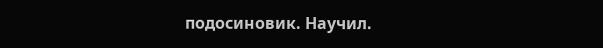подосиновик. Научил.